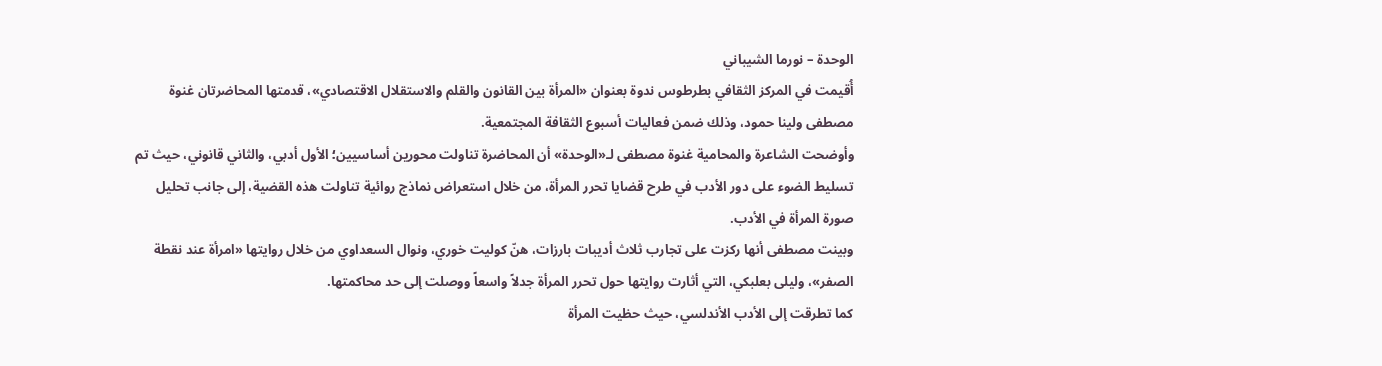الوحدة – نورما الشيباني
أُقيمت في المركز الثقافي بطرطوس ندوة بعنوان «المرأة بين القانون والقلم والاستقلال الاقتصادي»، قدمتها المحاضرتان غنوة مصطفى ولينا حمود، وذلك ضمن فعاليات أسبوع الثقافة المجتمعية.
وأوضحت الشاعرة والمحامية غنوة مصطفى لـ«الوحدة» أن المحاضرة تناولت محورين أساسيين؛ الأول أدبي، والثاني قانوني، حيث تم تسليط الضوء على دور الأدب في طرح قضايا تحرر المرأة، من خلال استعراض نماذج روائية تناولت هذه القضية، إلى جانب تحليل صورة المرأة في الأدب.
وبينت مصطفى أنها ركزت على تجارب ثلاث أديبات بارزات، هنّ كوليت خوري، ونوال السعداوي من خلال روايتها «امرأة عند نقطة الصفر»، وليلى بعلبكي، التي أثارت روايتها حول تحرر المرأة جدلاً واسعاً ووصلت إلى حد محاكمتها.
كما تطرقت إلى الأدب الأندلسي، حيث حظيت المرأة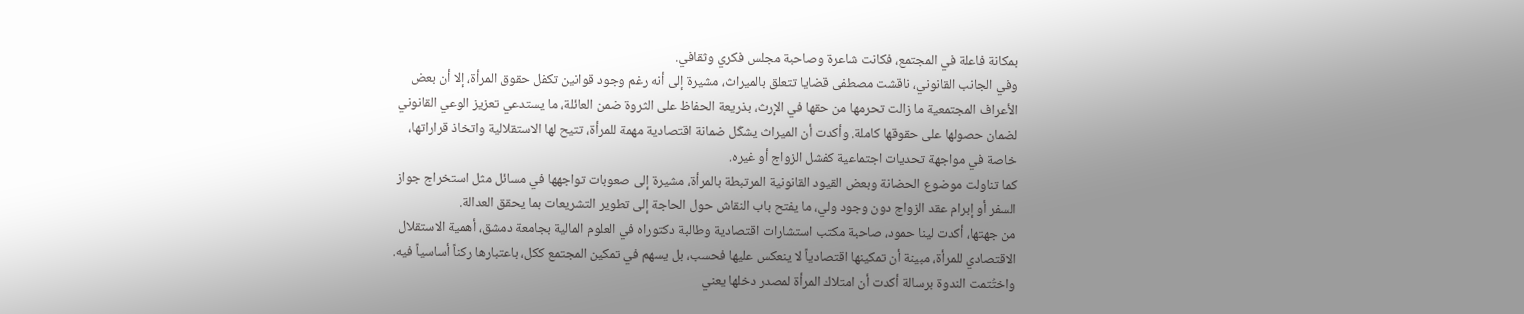بمكانة فاعلة في المجتمع، فكانت شاعرة وصاحبة مجلس فكري وثقافي.
وفي الجانب القانوني، ناقشت مصطفى قضايا تتعلق بالميراث، مشيرة إلى أنه رغم وجود قوانين تكفل حقوق المرأة، إلا أن بعض الأعراف المجتمعية ما زالت تحرمها من حقها في الإرث، بذريعة الحفاظ على الثروة ضمن العائلة، ما يستدعي تعزيز الوعي القانوني لضمان حصولها على حقوقها كاملة. وأكدت أن الميراث يشكّل ضمانة اقتصادية مهمة للمرأة، تتيح لها الاستقلالية واتخاذ قراراتها، خاصة في مواجهة تحديات اجتماعية كفشل الزواج أو غيره.
كما تناولت موضوع الحضانة وبعض القيود القانونية المرتبطة بالمرأة، مشيرة إلى صعوبات تواجهها في مسائل مثل استخراج جواز السفر أو إبرام عقد الزواج دون وجود ولي، ما يفتح باب النقاش حول الحاجة إلى تطوير التشريعات بما يحقق العدالة.
من جهتها، أكدت لينا حمود، صاحبة مكتب استشارات اقتصادية وطالبة دكتوراه في العلوم المالية بجامعة دمشق، أهمية الاستقلال الاقتصادي للمرأة، مبينة أن تمكينها اقتصادياً لا ينعكس عليها فحسب، بل يسهم في تمكين المجتمع ككل، باعتبارها ركناً أساسياً فيه.
واختُتمت الندوة برسالة أكدت أن امتلاك المرأة لمصدر دخلها يعني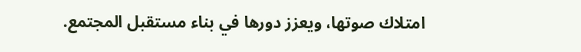امتلاك صوتها، ويعزز دورها في بناء مستقبل المجتمع.